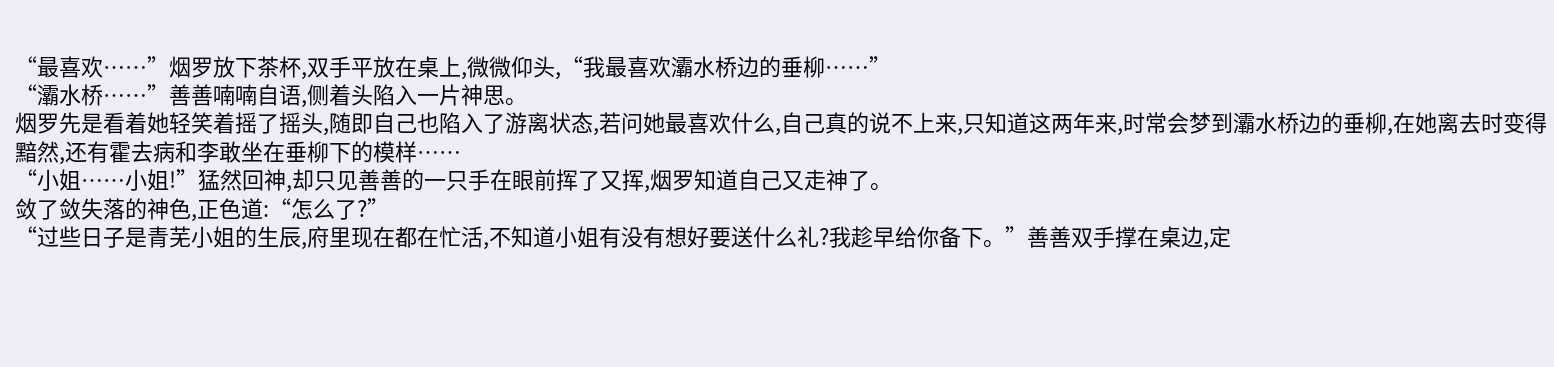“最喜欢……”烟罗放下茶杯,双手平放在桌上,微微仰头,“我最喜欢灞水桥边的垂柳……”
“灞水桥……”善善喃喃自语,侧着头陷入一片神思。
烟罗先是看着她轻笑着摇了摇头,随即自己也陷入了游离状态,若问她最喜欢什么,自己真的说不上来,只知道这两年来,时常会梦到灞水桥边的垂柳,在她离去时变得黯然,还有霍去病和李敢坐在垂柳下的模样……
“小姐……小姐!”猛然回神,却只见善善的一只手在眼前挥了又挥,烟罗知道自己又走神了。
敛了敛失落的神色,正色道:“怎么了?”
“过些日子是青芜小姐的生辰,府里现在都在忙活,不知道小姐有没有想好要送什么礼?我趁早给你备下。”善善双手撑在桌边,定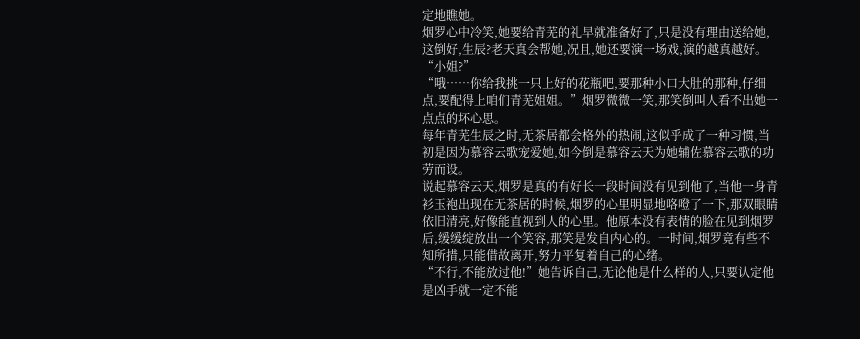定地瞧她。
烟罗心中冷笑,她要给青芜的礼早就准备好了,只是没有理由送给她,这倒好,生辰?老天真会帮她,况且,她还要演一场戏,演的越真越好。
“小姐?”
“哦……你给我挑一只上好的花瓶吧,要那种小口大肚的那种,仔细点,要配得上咱们青芜姐姐。”烟罗微微一笑,那笑倒叫人看不出她一点点的坏心思。
每年青芜生辰之时,无茶居都会格外的热闹,这似乎成了一种习惯,当初是因为慕容云歌宠爱她,如今倒是慕容云天为她辅佐慕容云歌的功劳而设。
说起慕容云天,烟罗是真的有好长一段时间没有见到他了,当他一身青衫玉袍出现在无茶居的时候,烟罗的心里明显地咯噔了一下,那双眼睛依旧清亮,好像能直视到人的心里。他原本没有表情的脸在见到烟罗后,缓缓绽放出一个笑容,那笑是发自内心的。一时间,烟罗竟有些不知所措,只能借故离开,努力平复着自己的心绪。
“不行,不能放过他!”她告诉自己,无论他是什么样的人,只要认定他是凶手就一定不能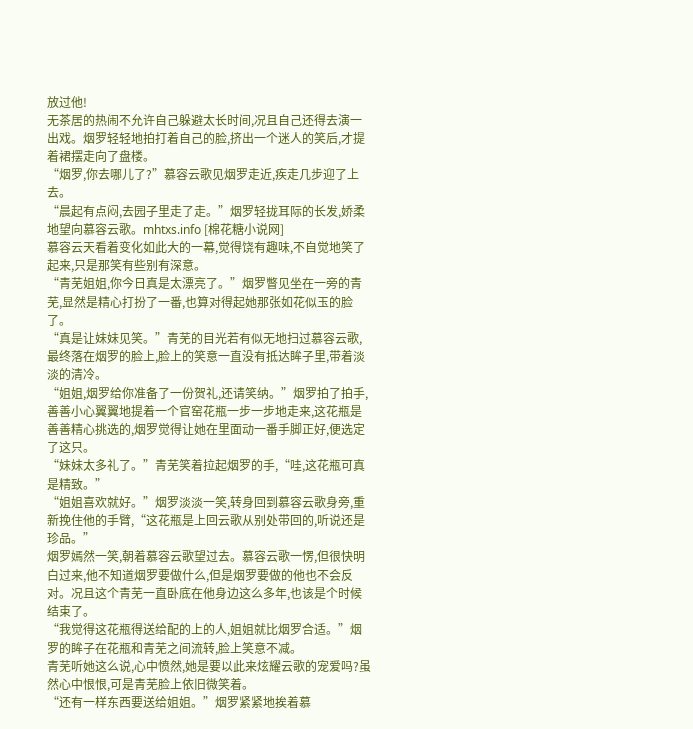放过他!
无茶居的热闹不允许自己躲避太长时间,况且自己还得去演一出戏。烟罗轻轻地拍打着自己的脸,挤出一个迷人的笑后,才提着裙摆走向了盘楼。
“烟罗,你去哪儿了?”慕容云歌见烟罗走近,疾走几步迎了上去。
“晨起有点闷,去园子里走了走。”烟罗轻拢耳际的长发,娇柔地望向慕容云歌。mhtxs.info [棉花糖小说网]
慕容云天看着变化如此大的一幕,觉得饶有趣味,不自觉地笑了起来,只是那笑有些别有深意。
“青芜姐姐,你今日真是太漂亮了。”烟罗瞥见坐在一旁的青芜,显然是精心打扮了一番,也算对得起她那张如花似玉的脸了。
“真是让妹妹见笑。”青芜的目光若有似无地扫过慕容云歌,最终落在烟罗的脸上,脸上的笑意一直没有抵达眸子里,带着淡淡的清冷。
“姐姐,烟罗给你准备了一份贺礼,还请笑纳。”烟罗拍了拍手,善善小心翼翼地提着一个官窑花瓶一步一步地走来,这花瓶是善善精心挑选的,烟罗觉得让她在里面动一番手脚正好,便选定了这只。
“妹妹太多礼了。”青芜笑着拉起烟罗的手,“哇,这花瓶可真是精致。”
“姐姐喜欢就好。”烟罗淡淡一笑,转身回到慕容云歌身旁,重新挽住他的手臂,“这花瓶是上回云歌从别处带回的,听说还是珍品。”
烟罗嫣然一笑,朝着慕容云歌望过去。慕容云歌一愣,但很快明白过来,他不知道烟罗要做什么,但是烟罗要做的他也不会反对。况且这个青芜一直卧底在他身边这么多年,也该是个时候结束了。
“我觉得这花瓶得送给配的上的人,姐姐就比烟罗合适。”烟罗的眸子在花瓶和青芜之间流转,脸上笑意不减。
青芜听她这么说,心中愤然,她是要以此来炫耀云歌的宠爱吗?虽然心中恨恨,可是青芜脸上依旧微笑着。
“还有一样东西要送给姐姐。”烟罗紧紧地挨着慕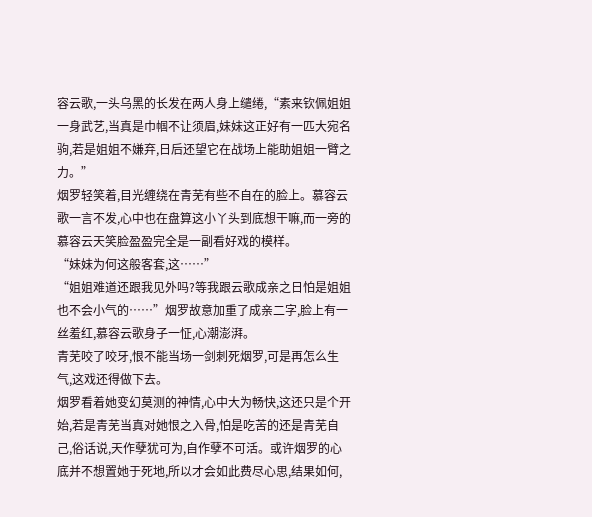容云歌,一头乌黑的长发在两人身上缱绻,“素来钦佩姐姐一身武艺,当真是巾帼不让须眉,妹妹这正好有一匹大宛名驹,若是姐姐不嫌弃,日后还望它在战场上能助姐姐一臂之力。”
烟罗轻笑着,目光缠绕在青芜有些不自在的脸上。慕容云歌一言不发,心中也在盘算这小丫头到底想干嘛,而一旁的慕容云天笑脸盈盈完全是一副看好戏的模样。
“妹妹为何这般客套,这……”
“姐姐难道还跟我见外吗?等我跟云歌成亲之日怕是姐姐也不会小气的……”烟罗故意加重了成亲二字,脸上有一丝羞红,慕容云歌身子一怔,心潮澎湃。
青芜咬了咬牙,恨不能当场一剑刺死烟罗,可是再怎么生气,这戏还得做下去。
烟罗看着她变幻莫测的神情,心中大为畅快,这还只是个开始,若是青芜当真对她恨之入骨,怕是吃苦的还是青芜自己,俗话说,天作孽犹可为,自作孽不可活。或许烟罗的心底并不想置她于死地,所以才会如此费尽心思,结果如何,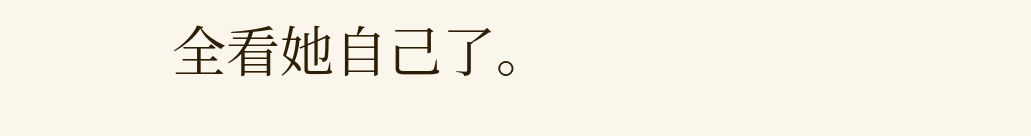全看她自己了。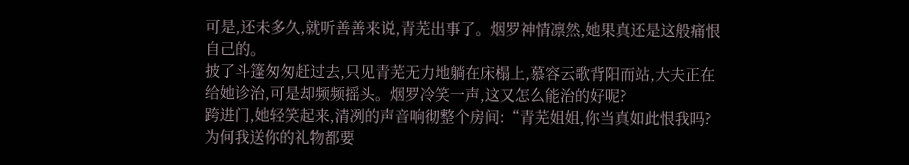可是,还未多久,就听善善来说,青芜出事了。烟罗神情凛然,她果真还是这般痛恨自己的。
披了斗篷匆匆赶过去,只见青芜无力地躺在床榻上,慕容云歌背阳而站,大夫正在给她诊治,可是却频频摇头。烟罗冷笑一声,这又怎么能治的好呢?
跨进门,她轻笑起来,清冽的声音响彻整个房间:“青芜姐姐,你当真如此恨我吗?为何我送你的礼物都要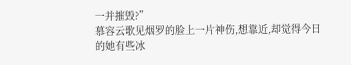一并摧毁?”
慕容云歌见烟罗的脸上一片神伤,想靠近,却觉得今日的她有些冰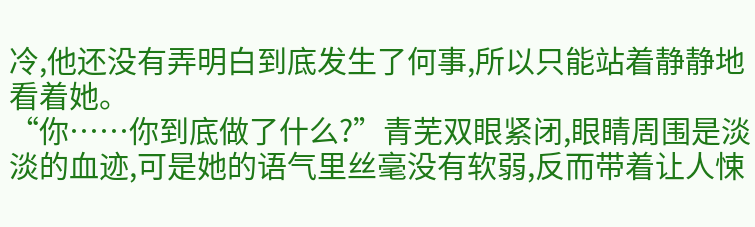冷,他还没有弄明白到底发生了何事,所以只能站着静静地看着她。
“你……你到底做了什么?”青芜双眼紧闭,眼睛周围是淡淡的血迹,可是她的语气里丝毫没有软弱,反而带着让人悚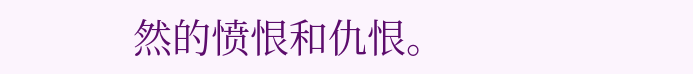然的愤恨和仇恨。